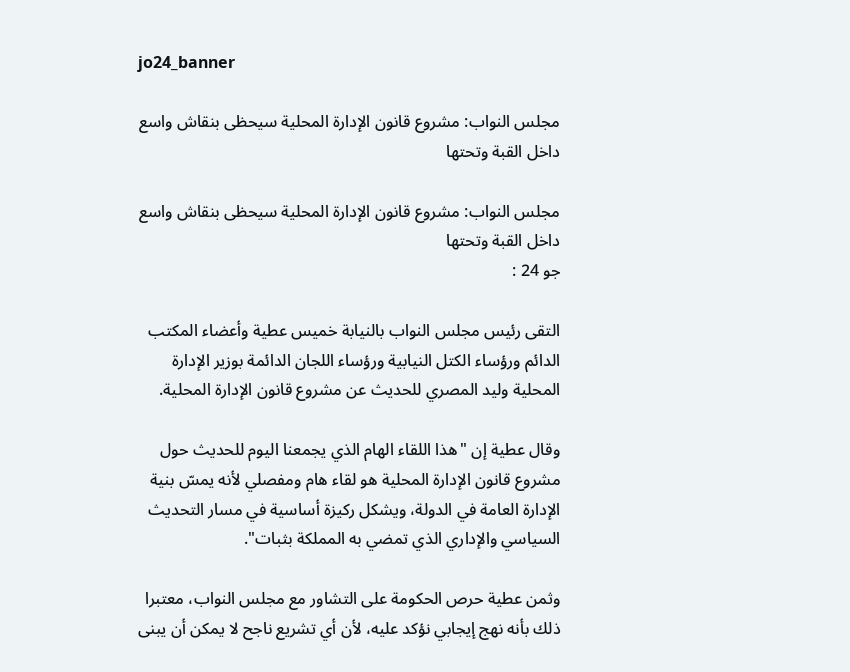jo24_banner

مجلس النواب: مشروع قانون الإدارة المحلية سيحظى بنقاش واسع داخل القبة وتحتها

مجلس النواب: مشروع قانون الإدارة المحلية سيحظى بنقاش واسع داخل القبة وتحتها
جو 24 :

التقى رئيس مجلس النواب بالنيابة خميس عطية وأعضاء المكتب الدائم ورؤساء الكتل النيابية ورؤساء اللجان الدائمة بوزير الإدارة المحلية وليد المصري للحديث عن مشروع قانون الإدارة المحلية.

وقال عطية إن "هذا اللقاء الهام الذي يجمعنا اليوم للحديث حول مشروع قانون الإدارة المحلية هو لقاء هام ومفصلي لأنه يمسّ بنية الإدارة العامة في الدولة، ويشكل ركيزة أساسية في مسار التحديث السياسي والإداري الذي تمضي به المملكة بثبات".

وثمن عطية حرص الحكومة على التشاور مع مجلس النواب، معتبرا ذلك بأنه نهج إيجابي نؤكد عليه، لأن أي تشريع ناجح لا يمكن أن يبنى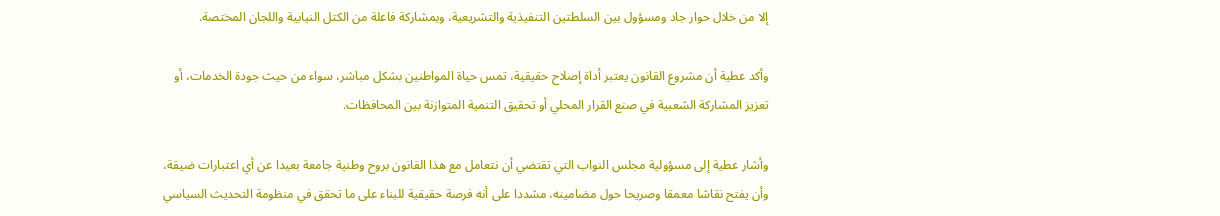إلا من خلال حوار جاد ومسؤول بين السلطتين التنفيذية والتشريعية، وبمشاركة فاعلة من الكتل النيابية واللجان المختصة.

وأكد عطية أن مشروع القانون يعتبر أداة إصلاح حقيقية، تمس حياة المواطنين بشكل مباشر، سواء من حيث جودة الخدمات، أو تعزيز المشاركة الشعبية في صنع القرار المحلي أو تحقيق التنمية المتوازنة بين المحافظات.

وأشار عطية إلى مسؤولية مجلس النواب التي تقتضي أن نتعامل مع هذا القانون بروح وطنية جامعة بعيدا عن أي اعتبارات ضيقة، وأن يفتح نقاشا معمقا وصريحا حول مضامينه، مشددا على أنه فرصة حقيقية للبناء على ما تحقق في منظومة التحديث السياسي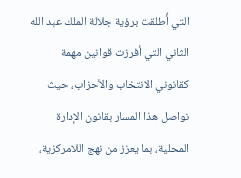التي أُطلقت برؤية جلالة الملك عبد الله الثاني التي أفرزت قوانين مهمة كقانوني الانتخاب والأحزاب، حيث نواصل هذا المسار بقانون الإدارة المحلية، بما يعزز من نهج اللامركزية،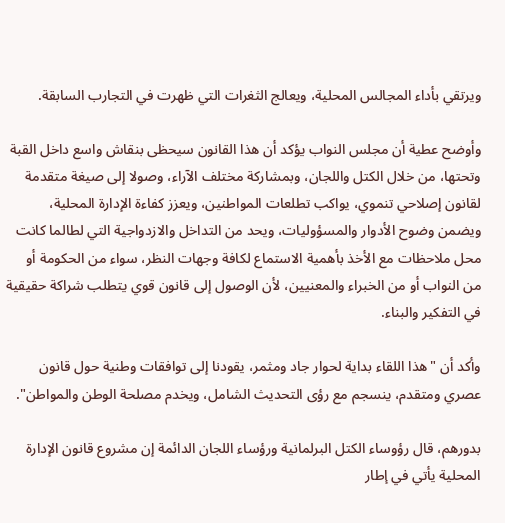ويرتقي بأداء المجالس المحلية، ويعالج الثغرات التي ظهرت في التجارب السابقة.

وأوضح عطية أن مجلس النواب يؤكد أن هذا القانون سيحظى بنقاش واسع داخل القبة وتحتها، من خلال الكتل واللجان، وبمشاركة مختلف الآراء، وصولا إلى صيغة متقدمة لقانون إصلاحي تنموي، يواكب تطلعات المواطنين، ويعزز كفاءة الإدارة المحلية، ويضمن وضوح الأدوار والمسؤوليات، ويحد من التداخل والازدواجية التي لطالما كانت محل ملاحظات مع الأخذ بأهمية الاستماع لكافة وجهات النظر، سواء من الحكومة أو من النواب أو من الخبراء والمعنيين، لأن الوصول إلى قانون قوي يتطلب شراكة حقيقية في التفكير والبناء.

وأكد أن "هذا اللقاء بداية لحوار جاد ومثمر، يقودنا إلى توافقات وطنية حول قانون عصري ومتقدم، ينسجم مع رؤى التحديث الشامل، ويخدم مصلحة الوطن والمواطن".

بدورهم، قال رؤوساء الكتل البرلمانية ورؤساء اللجان الدائمة إن مشروع قانون الإدارة المحلية يأتي في إطار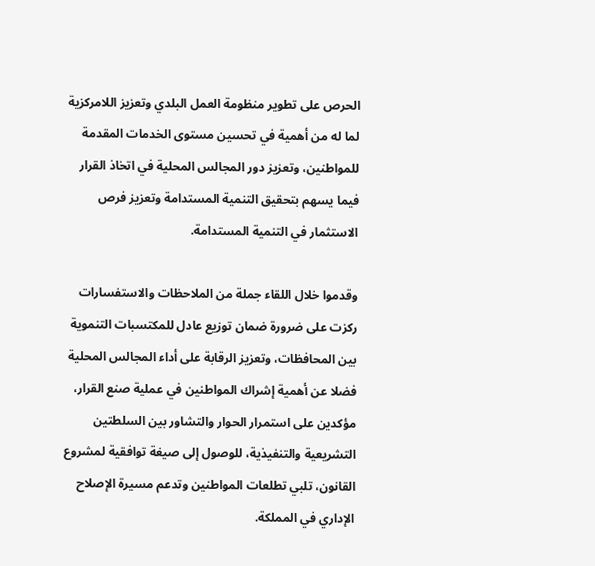الحرص على تطوير منظومة العمل البلدي وتعزيز اللامركزية لما له من أهمية في تحسين مستوى الخدمات المقدمة للمواطنين، وتعزيز دور المجالس المحلية في اتخاذ القرار فيما يسهم بتحقيق التنمية المستدامة وتعزيز فرص الاستثمار في التنمية المستدامة.

وقدموا خلال اللقاء جملة من الملاحظات والاستفسارات ركزت على ضرورة ضمان توزيع عادل للمكتسبات التنموية بين المحافظات، وتعزيز الرقابة على أداء المجالس المحلية فضلا عن أهمية إشراك المواطنين في عملية صنع القرار، مؤكدين على استمرار الحوار والتشاور بين السلطتين التشريعية والتنفيذية، للوصول إلى صيغة توافقية لمشروع القانون، تلبي تطلعات المواطنين وتدعم مسيرة الإصلاح الإداري في المملكة.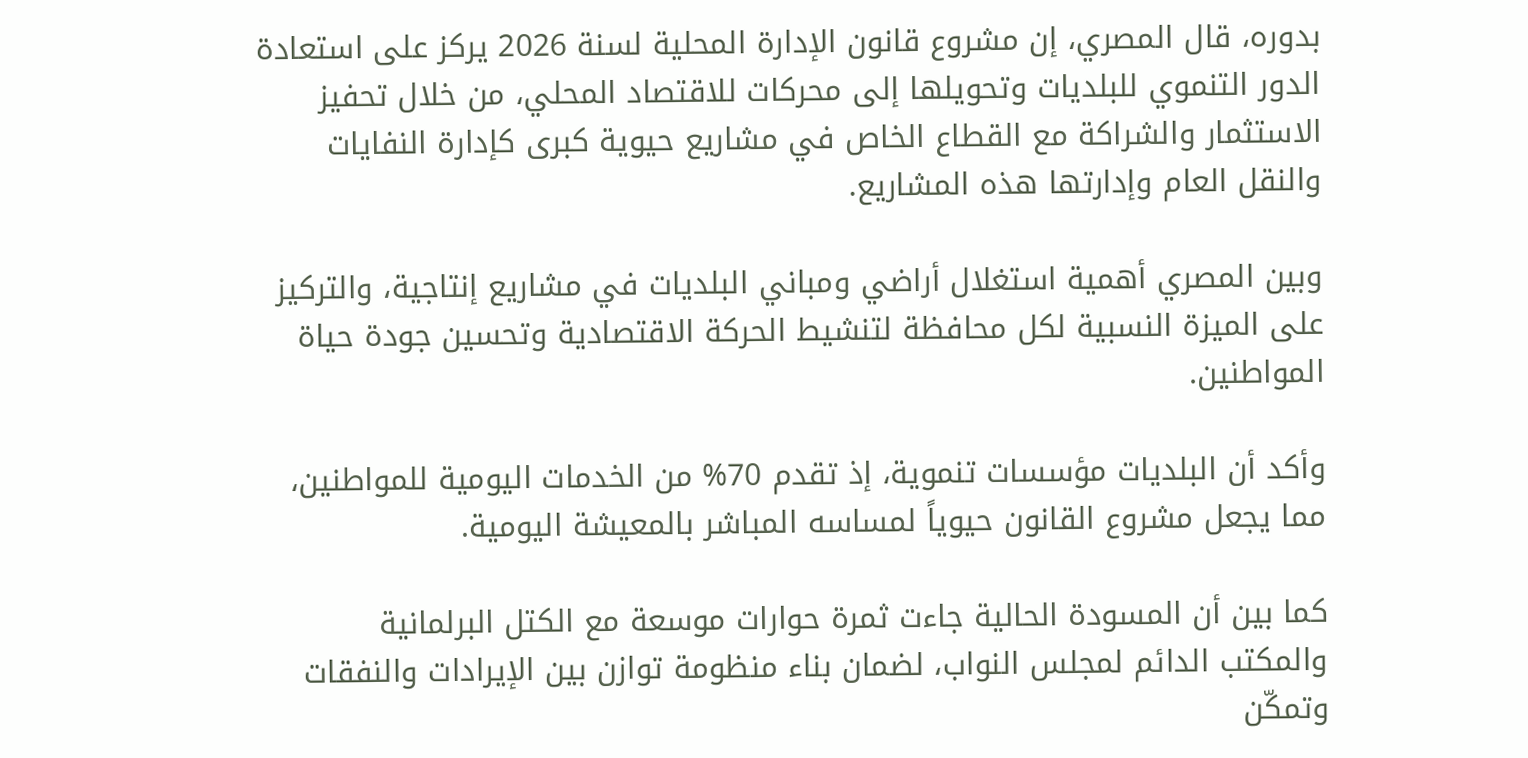بدوره، قال المصري، إن مشروع قانون الإدارة المحلية لسنة 2026 يركز على استعادة الدور التنموي للبلديات وتحويلها إلى محركات للاقتصاد المحلي، من خلال تحفيز الاستثمار والشراكة مع القطاع الخاص في مشاريع حيوية كبرى كإدارة النفايات والنقل العام وإدارتها هذه المشاريع.

وبين المصري أهمية استغلال أراضي ومباني البلديات في مشاريع إنتاجية، والتركيز على الميزة النسبية لكل محافظة لتنشيط الحركة الاقتصادية وتحسين جودة حياة المواطنين.

وأكد أن البلديات مؤسسات تنموية، إذ تقدم 70% من الخدمات اليومية للمواطنين، مما يجعل مشروع القانون حيوياً لمساسه المباشر بالمعيشة اليومية.

كما بين أن المسودة الحالية جاءت ثمرة حوارات موسعة مع الكتل البرلمانية والمكتب الدائم لمجلس النواب، لضمان بناء منظومة توازن بين الإيرادات والنفقات وتمكّن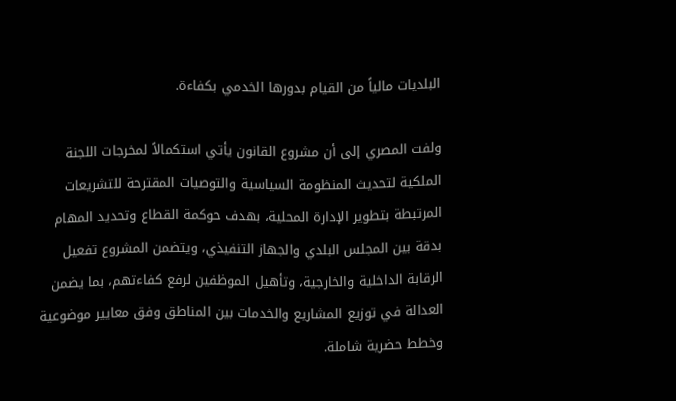البلديات مالياً من القيام بدورها الخدمي بكفاءة.

ولفت المصري إلى أن مشروع القانون يأتي استكمالاً لمخرجات اللجنة الملكية لتحديث المنظومة السياسية والتوصيات المقترحة للتشريعات المرتبطة بتطوير الإدارة المحلية، بهدف حوكمة القطاع وتحديد المهام بدقة بين المجلس البلدي والجهاز التنفيذي، ويتضمن المشروع تفعيل الرقابة الداخلية والخارجية، وتأهيل الموظفين لرفع كفاءتهم، بما يضمن العدالة في توزيع المشاريع والخدمات بين المناطق وفق معايير موضوعية وخطط حضرية شاملة.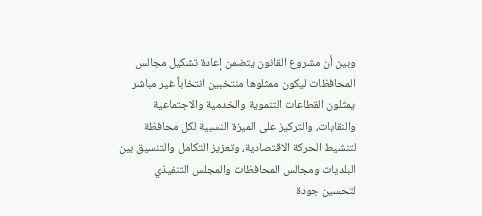وبين أن مشروع القانون يتضمن إعادة تشكيل مجالس المحافظات ليكون ممثلوها منتخبين انتخاباً غير مباشر يمثلون القطاعات التنموية والخدمية والاجتماعية والنقابات، والتركيز على الميزة النسبية لكل محافظة لتنشيط الحركة الاقتصادية، وتعزيز التكامل والتنسيق بين البلديات ومجالس المحافظات والمجلس التنفيذي لتحسين جودة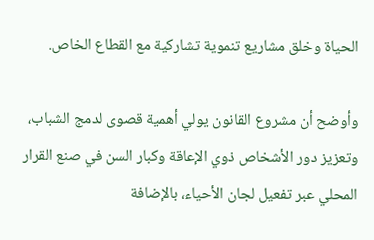الحياة وخلق مشاريع تنموية تشاركية مع القطاع الخاص.

وأوضح أن مشروع القانون يولي أهمية قصوى لدمج الشباب، وتعزيز دور الأشخاص ذوي الإعاقة وكبار السن في صنع القرار المحلي عبر تفعيل لجان الأحياء، بالإضافة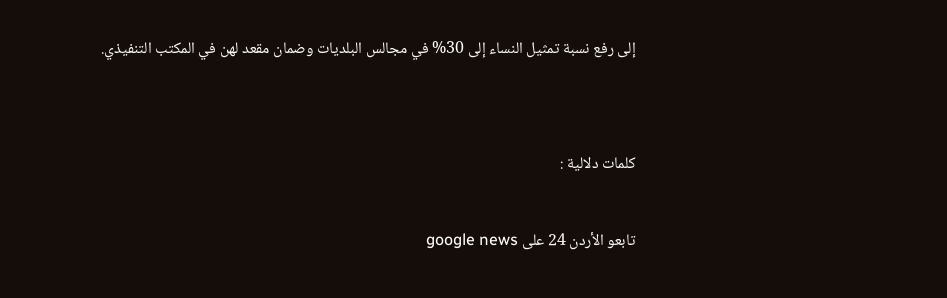إلى رفع نسبة تمثيل النساء إلى 30% في مجالس البلديات وضمان مقعد لهن في المكتب التنفيذي.


كلمات دلالية :

تابعو الأردن 24 على google news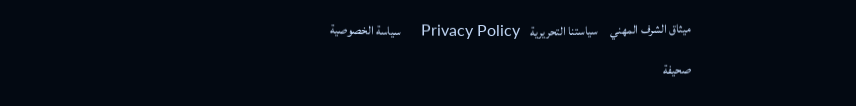ميثاق الشرف المهني     سياستنا التحريرية    Privacy Policy     سياسة الخصوصية

صحيفة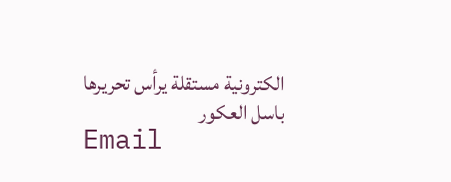الكترونية مستقلة يرأس تحريرها
باسل العكور
Email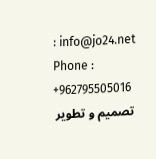: info@jo24.net
Phone : +962795505016
تصميم و تطوير